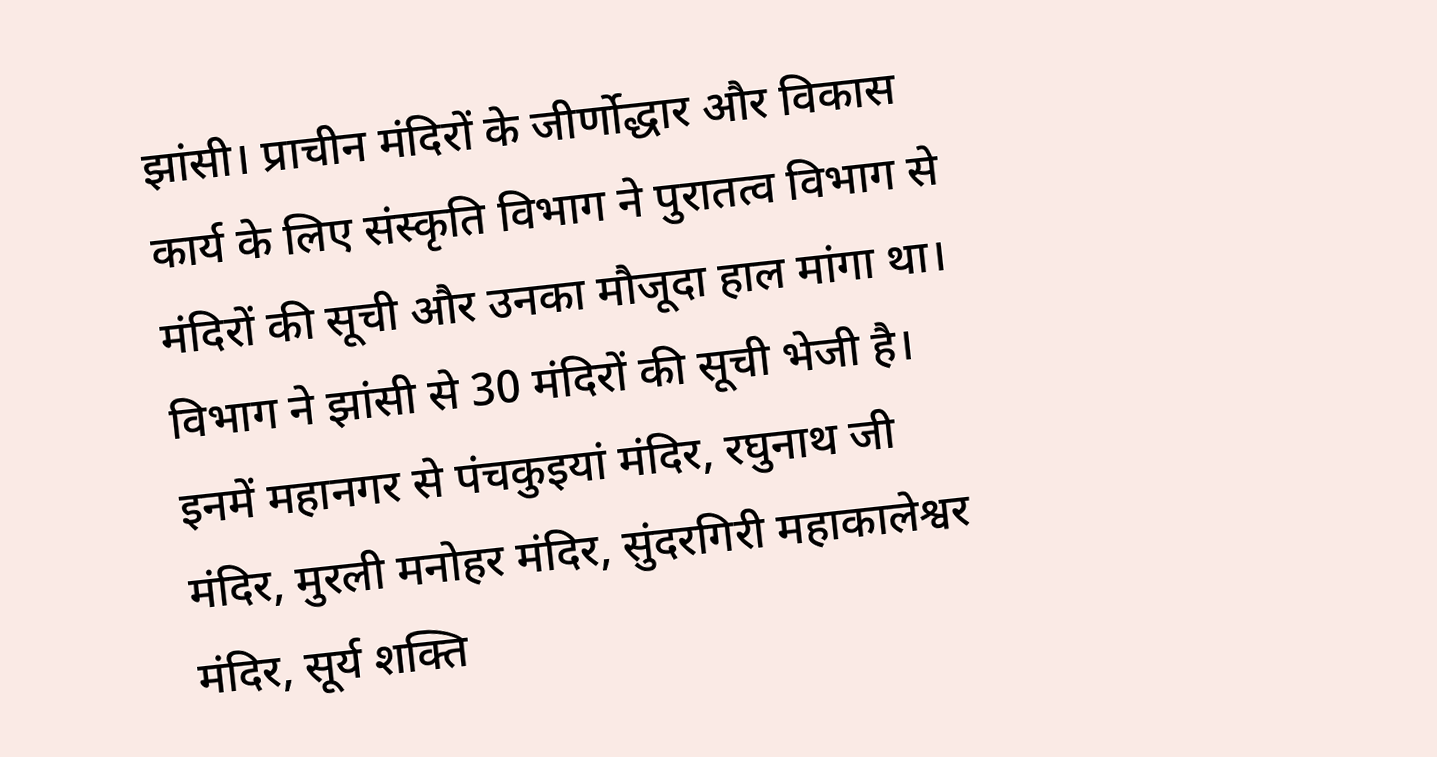झांसी। प्राचीन मंदिरों के जीर्णोद्धार और विकास कार्य के लिए संस्कृति विभाग ने पुरातत्व विभाग से मंदिरों की सूची और उनका मौजूदा हाल मांगा था। विभाग ने झांसी से 30 मंदिरों की सूची भेजी है। इनमें महानगर से पंचकुइयां मंदिर, रघुनाथ जी मंदिर, मुरली मनोहर मंदिर, सुंदरगिरी महाकालेश्वर मंदिर, सूर्य शक्ति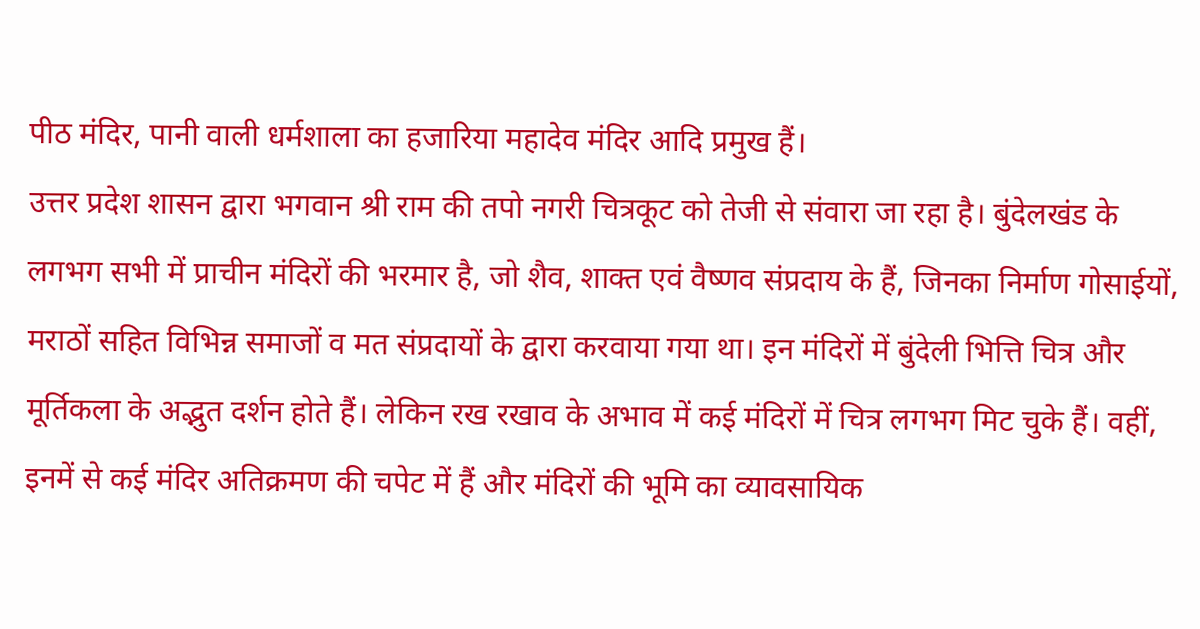पीठ मंदिर, पानी वाली धर्मशाला का हजारिया महादेव मंदिर आदि प्रमुख हैं।
उत्तर प्रदेश शासन द्वारा भगवान श्री राम की तपो नगरी चित्रकूट को तेजी से संवारा जा रहा है। बुंदेलखंड के लगभग सभी में प्राचीन मंदिरों की भरमार है, जो शैव, शाक्त एवं वैष्णव संप्रदाय के हैं, जिनका निर्माण गोसाईयों, मराठों सहित विभिन्न समाजों व मत संप्रदायों के द्वारा करवाया गया था। इन मंदिरों में बुंदेली भित्ति चित्र और मूर्तिकला के अद्भुत दर्शन होते हैं। लेकिन रख रखाव के अभाव में कई मंदिरों में चित्र लगभग मिट चुके हैं। वहीं, इनमें से कई मंदिर अतिक्रमण की चपेट में हैं और मंदिरों की भूमि का व्यावसायिक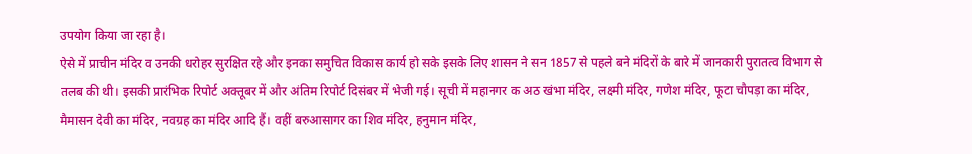उपयोग किया जा रहा है।
ऐसे में प्राचीन मंदिर व उनकी धरोहर सुरक्षित रहे और इनका समुचित विकास कार्य हो सके इसके लिए शासन ने सन 1857 से पहले बने मंदिरों के बारे में जानकारी पुरातत्व विभाग से तलब की थी। इसकी प्रारंभिक रिपोर्ट अक्तूबर में और अंतिम रिपोर्ट दिसंबर में भेजी गई। सूची में महानगर क अठ खंभा मंदिर, लक्ष्मी मंदिर, गणेश मंदिर, फूटा चौपड़ा का मंदिर, मैमासन देवी का मंदिर, नवग्रह का मंदिर आदि हैं। वहीं बरुआसागर का शिव मंदिर, हनुमान मंदिर,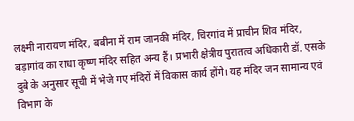लक्ष्मी नारायण मंदिर, बबीना में राम जानकी मंदिर, चिरगांव में प्राचीन शिव मंदिर, बड़ागांव का राधा कृष्ण मंदिर सहित अन्य हैं। प्रभारी क्षेत्रीय पुरातत्व अधिकारी डॉ. एसके दुबे के अनुसार सूची में भेजे गए मंदिरों में विकास कार्य होंगे। यह मंदिर जन सामान्य एवं विभाग के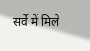सर्वे में मिले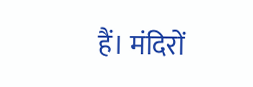हैं। मंदिरों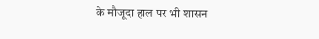के मौजूदा हाल पर भी शासन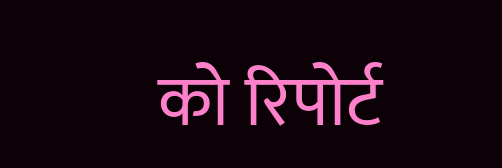को रिपोर्ट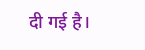दी गई है।